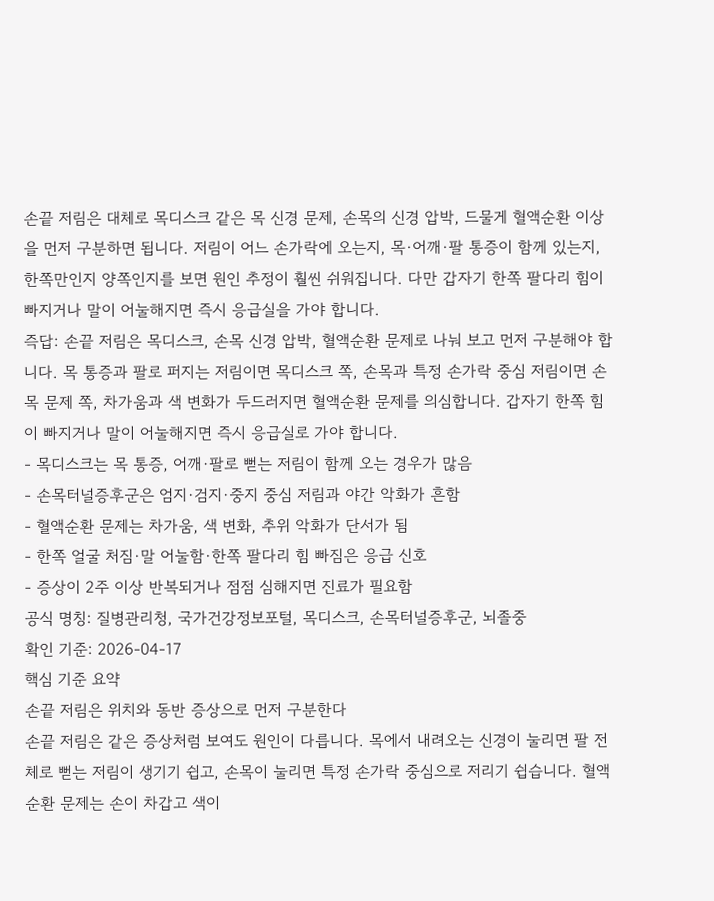손끝 저림은 대체로 목디스크 같은 목 신경 문제, 손목의 신경 압박, 드물게 혈액순환 이상을 먼저 구분하면 됩니다. 저림이 어느 손가락에 오는지, 목·어깨·팔 통증이 함께 있는지, 한쪽만인지 양쪽인지를 보면 원인 추정이 훨씬 쉬워집니다. 다만 갑자기 한쪽 팔다리 힘이 빠지거나 말이 어눌해지면 즉시 응급실을 가야 합니다.
즉답: 손끝 저림은 목디스크, 손목 신경 압박, 혈액순환 문제로 나눠 보고 먼저 구분해야 합니다. 목 통증과 팔로 퍼지는 저림이면 목디스크 쪽, 손목과 특정 손가락 중심 저림이면 손목 문제 쪽, 차가움과 색 변화가 두드러지면 혈액순환 문제를 의심합니다. 갑자기 한쪽 힘이 빠지거나 말이 어눌해지면 즉시 응급실로 가야 합니다.
- 목디스크는 목 통증, 어깨·팔로 뻗는 저림이 함께 오는 경우가 많음
- 손목터널증후군은 엄지·검지·중지 중심 저림과 야간 악화가 흔함
- 혈액순환 문제는 차가움, 색 변화, 추위 악화가 단서가 됨
- 한쪽 얼굴 처짐·말 어눌함·한쪽 팔다리 힘 빠짐은 응급 신호
- 증상이 2주 이상 반복되거나 점점 심해지면 진료가 필요함
공식 명칭: 질병관리청, 국가건강정보포털, 목디스크, 손목터널증후군, 뇌졸중
확인 기준: 2026-04-17
핵심 기준 요약
손끝 저림은 위치와 동반 증상으로 먼저 구분한다
손끝 저림은 같은 증상처럼 보여도 원인이 다릅니다. 목에서 내려오는 신경이 눌리면 팔 전체로 뻗는 저림이 생기기 쉽고, 손목이 눌리면 특정 손가락 중심으로 저리기 쉽습니다. 혈액순환 문제는 손이 차갑고 색이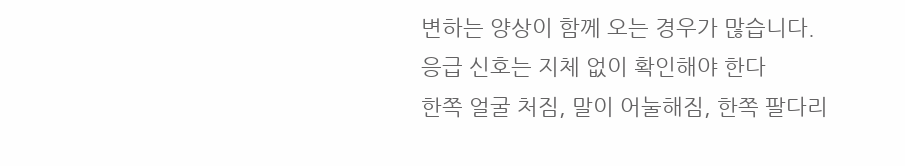변하는 양상이 함께 오는 경우가 많습니다.
응급 신호는 지체 없이 확인해야 한다
한쪽 얼굴 처짐, 말이 어눌해짐, 한쪽 팔다리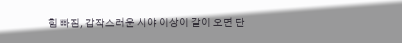힘 빠짐, 갑작스러운 시야 이상이 같이 오면 단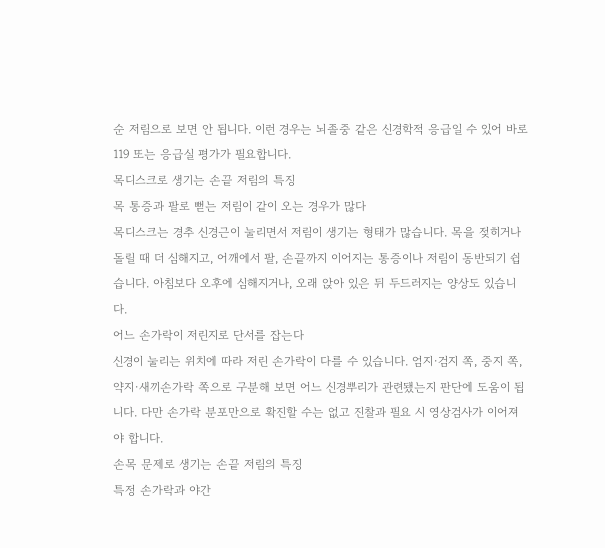순 저림으로 보면 안 됩니다. 이런 경우는 뇌졸중 같은 신경학적 응급일 수 있어 바로 119 또는 응급실 평가가 필요합니다.
목디스크로 생기는 손끝 저림의 특징
목 통증과 팔로 뻗는 저림이 같이 오는 경우가 많다
목디스크는 경추 신경근이 눌리면서 저림이 생기는 형태가 많습니다. 목을 젖히거나 돌릴 때 더 심해지고, 어깨에서 팔, 손끝까지 이어지는 통증이나 저림이 동반되기 쉽습니다. 아침보다 오후에 심해지거나, 오래 앉아 있은 뒤 두드러지는 양상도 있습니다.
어느 손가락이 저린지로 단서를 잡는다
신경이 눌리는 위치에 따라 저린 손가락이 다를 수 있습니다. 엄지·검지 쪽, 중지 쪽, 약지·새끼손가락 쪽으로 구분해 보면 어느 신경뿌리가 관련됐는지 판단에 도움이 됩니다. 다만 손가락 분포만으로 확진할 수는 없고 진찰과 필요 시 영상검사가 이어져야 합니다.
손목 문제로 생기는 손끝 저림의 특징
특정 손가락과 야간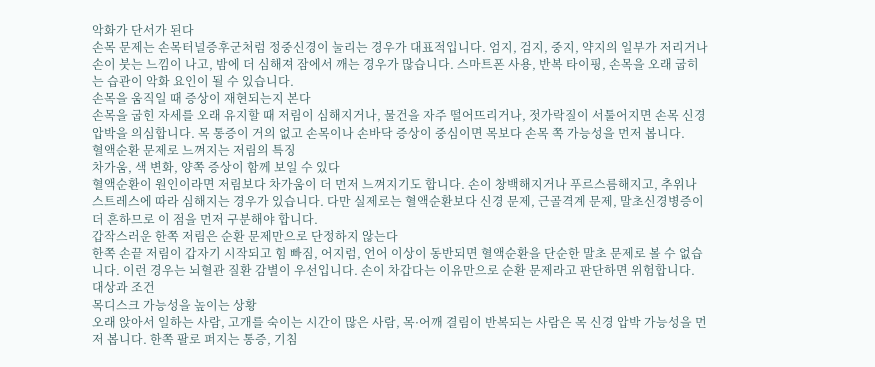악화가 단서가 된다
손목 문제는 손목터널증후군처럼 정중신경이 눌리는 경우가 대표적입니다. 엄지, 검지, 중지, 약지의 일부가 저리거나 손이 붓는 느낌이 나고, 밤에 더 심해져 잠에서 깨는 경우가 많습니다. 스마트폰 사용, 반복 타이핑, 손목을 오래 굽히는 습관이 악화 요인이 될 수 있습니다.
손목을 움직일 때 증상이 재현되는지 본다
손목을 굽힌 자세를 오래 유지할 때 저림이 심해지거나, 물건을 자주 떨어뜨리거나, 젓가락질이 서툴어지면 손목 신경 압박을 의심합니다. 목 통증이 거의 없고 손목이나 손바닥 증상이 중심이면 목보다 손목 쪽 가능성을 먼저 봅니다.
혈액순환 문제로 느껴지는 저림의 특징
차가움, 색 변화, 양쪽 증상이 함께 보일 수 있다
혈액순환이 원인이라면 저림보다 차가움이 더 먼저 느껴지기도 합니다. 손이 창백해지거나 푸르스름해지고, 추위나 스트레스에 따라 심해지는 경우가 있습니다. 다만 실제로는 혈액순환보다 신경 문제, 근골격계 문제, 말초신경병증이 더 흔하므로 이 점을 먼저 구분해야 합니다.
갑작스러운 한쪽 저림은 순환 문제만으로 단정하지 않는다
한쪽 손끝 저림이 갑자기 시작되고 힘 빠짐, 어지럼, 언어 이상이 동반되면 혈액순환을 단순한 말초 문제로 볼 수 없습니다. 이런 경우는 뇌혈관 질환 감별이 우선입니다. 손이 차갑다는 이유만으로 순환 문제라고 판단하면 위험합니다.
대상과 조건
목디스크 가능성을 높이는 상황
오래 앉아서 일하는 사람, 고개를 숙이는 시간이 많은 사람, 목·어깨 결림이 반복되는 사람은 목 신경 압박 가능성을 먼저 봅니다. 한쪽 팔로 퍼지는 통증, 기침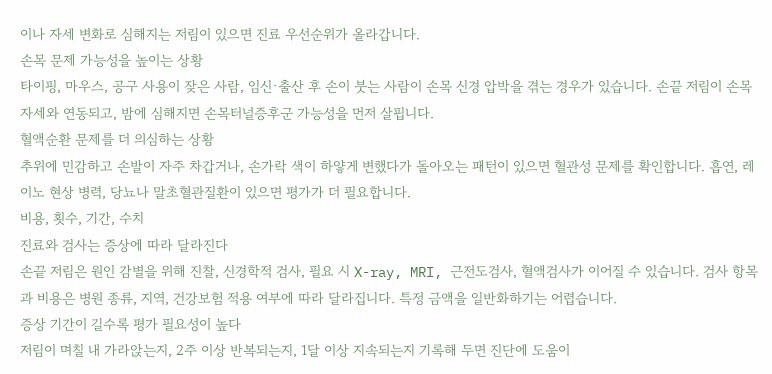이나 자세 변화로 심해지는 저림이 있으면 진료 우선순위가 올라갑니다.
손목 문제 가능성을 높이는 상황
타이핑, 마우스, 공구 사용이 잦은 사람, 임신·출산 후 손이 붓는 사람이 손목 신경 압박을 겪는 경우가 있습니다. 손끝 저림이 손목 자세와 연동되고, 밤에 심해지면 손목터널증후군 가능성을 먼저 살핍니다.
혈액순환 문제를 더 의심하는 상황
추위에 민감하고 손발이 자주 차갑거나, 손가락 색이 하얗게 변했다가 돌아오는 패턴이 있으면 혈관성 문제를 확인합니다. 흡연, 레이노 현상 병력, 당뇨나 말초혈관질환이 있으면 평가가 더 필요합니다.
비용, 횟수, 기간, 수치
진료와 검사는 증상에 따라 달라진다
손끝 저림은 원인 감별을 위해 진찰, 신경학적 검사, 필요 시 X-ray, MRI, 근전도검사, 혈액검사가 이어질 수 있습니다. 검사 항목과 비용은 병원 종류, 지역, 건강보험 적용 여부에 따라 달라집니다. 특정 금액을 일반화하기는 어렵습니다.
증상 기간이 길수록 평가 필요성이 높다
저림이 며칠 내 가라앉는지, 2주 이상 반복되는지, 1달 이상 지속되는지 기록해 두면 진단에 도움이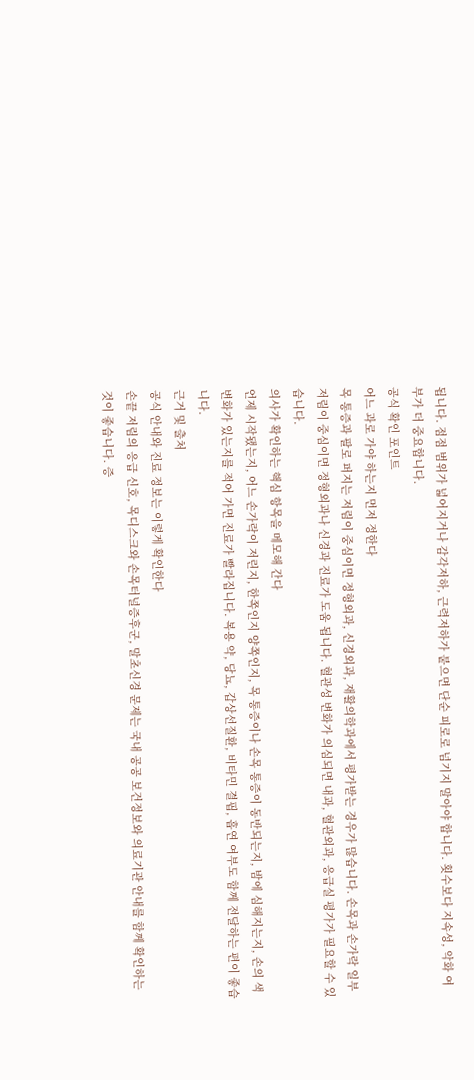됩니다. 점점 범위가 넓어지거나 감각저하, 근력저하가 붙으면 단순 피로로 넘기지 말아야 합니다. 횟수보다 지속성, 악화 여부가 더 중요합니다.
공식 확인 포인트
어느 과로 가야 하는지 먼저 정한다
목 통증과 팔로 퍼지는 저림이 중심이면 정형외과, 신경외과, 재활의학과에서 평가받는 경우가 많습니다. 손목과 손가락 일부 저림이 중심이면 정형외과나 신경과 진료가 도움 됩니다. 혈관성 변화가 의심되면 내과, 혈관외과, 응급실 평가가 필요할 수 있습니다.
의사가 확인하는 핵심 항목을 메모해 간다
언제 시작됐는지, 어느 손가락이 저린지, 한쪽인지 양쪽인지, 목 통증이나 손목 통증이 동반되는지, 밤에 심해지는지, 손의 색 변화가 있는지를 적어 가면 진료가 빨라집니다. 복용 약, 당뇨, 갑상선질환, 비타민 결핍, 흡연 여부도 함께 전달하는 편이 좋습니다.
근거 및 출처
공식 안내와 진료 정보는 이렇게 확인한다
손끝 저림의 응급 신호, 목디스크와 손목터널증후군, 말초신경 문제는 국내 공공 보건정보와 의료기관 안내를 함께 확인하는 것이 좋습니다. 증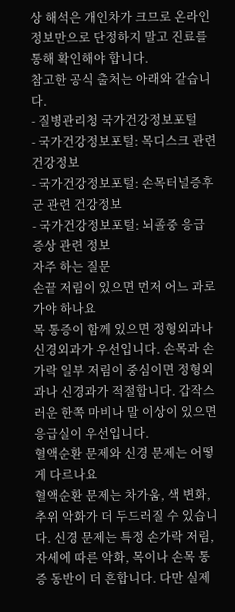상 해석은 개인차가 크므로 온라인 정보만으로 단정하지 말고 진료를 통해 확인해야 합니다.
참고한 공식 출처는 아래와 같습니다.
- 질병관리청 국가건강정보포털
- 국가건강정보포털: 목디스크 관련 건강정보
- 국가건강정보포털: 손목터널증후군 관련 건강정보
- 국가건강정보포털: 뇌졸중 응급 증상 관련 정보
자주 하는 질문
손끝 저림이 있으면 먼저 어느 과로 가야 하나요
목 통증이 함께 있으면 정형외과나 신경외과가 우선입니다. 손목과 손가락 일부 저림이 중심이면 정형외과나 신경과가 적절합니다. 갑작스러운 한쪽 마비나 말 이상이 있으면 응급실이 우선입니다.
혈액순환 문제와 신경 문제는 어떻게 다르나요
혈액순환 문제는 차가움, 색 변화, 추위 악화가 더 두드러질 수 있습니다. 신경 문제는 특정 손가락 저림, 자세에 따른 악화, 목이나 손목 통증 동반이 더 흔합니다. 다만 실제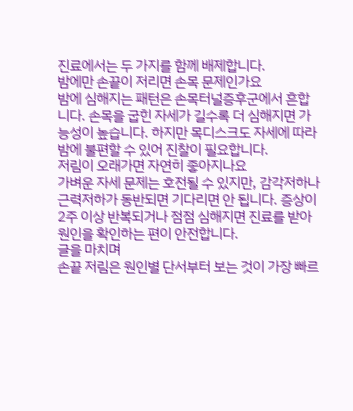진료에서는 두 가지를 함께 배제합니다.
밤에만 손끝이 저리면 손목 문제인가요
밤에 심해지는 패턴은 손목터널증후군에서 흔합니다. 손목을 굽힌 자세가 길수록 더 심해지면 가능성이 높습니다. 하지만 목디스크도 자세에 따라 밤에 불편할 수 있어 진찰이 필요합니다.
저림이 오래가면 자연히 좋아지나요
가벼운 자세 문제는 호전될 수 있지만, 감각저하나 근력저하가 동반되면 기다리면 안 됩니다. 증상이 2주 이상 반복되거나 점점 심해지면 진료를 받아 원인을 확인하는 편이 안전합니다.
글을 마치며
손끝 저림은 원인별 단서부터 보는 것이 가장 빠르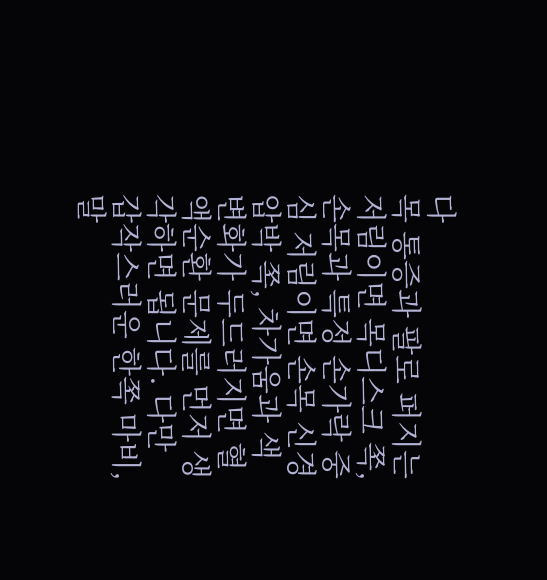다
목 통증과 팔로 퍼지는 저림이면 목디스크 쪽, 손목과 특정 손가락 중심 저림이면 손목 신경 압박 쪽, 차가움과 색 변화가 두드러지면 혈액순환 문제를 먼저 생각하면 됩니다. 다만 갑작스러운 한쪽 마비, 말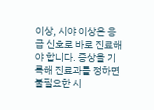이상, 시야 이상은 응급 신호로 바로 진료해야 합니다. 증상을 기록해 진료과를 정하면 불필요한 시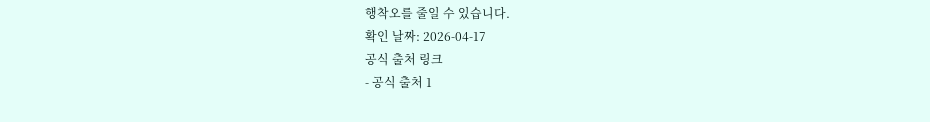행착오를 줄일 수 있습니다.
확인 날짜: 2026-04-17
공식 출처 링크
- 공식 출처 1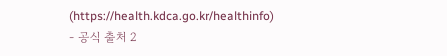(https://health.kdca.go.kr/healthinfo)
- 공식 출처 2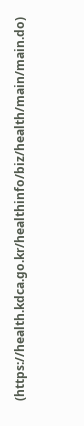(https://health.kdca.go.kr/healthinfo/biz/health/main/main.do)